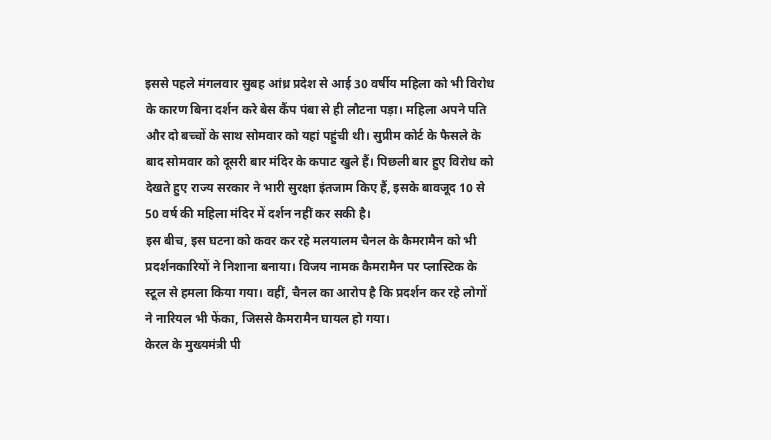इससे पहले मंगलवार सुबह आंध्र प्रदेश से आई 30 वर्षीय महिला को भी विरोध के कारण बिना दर्शन करे बेस कैंप पंबा से ही लौटना पड़ा। महिला अपने पति और दो बच्चों के साथ सोमवार को यहां पहुंची थी। सुप्रीम कोर्ट के फैसले के बाद सोमवार को दूसरी बार मंदिर के कपाट खुले हैं। पिछली बार हुए विरोध को देखते हुए राज्य सरकार ने भारी सुरक्षा इंतजाम किए हैं, इसके बावजूद 10 से 50 वर्ष की महिला मंदिर में दर्शन नहीं कर सकी है।
इस बीच, इस घटना को कवर कर रहे मलयालम चैनल के कैमरामैन को भी प्रदर्शनकारियों ने निशाना बनाया। विजय नामक कैमरामैन पर प्लास्टिक के स्टूल से हमला किया गया। वहीं, चैनल का आरोप है कि प्रदर्शन कर रहे लोगों ने नारियल भी फेंका, जिससे कैमरामैन घायल हो गया।
केरल के मुख्यमंत्री पी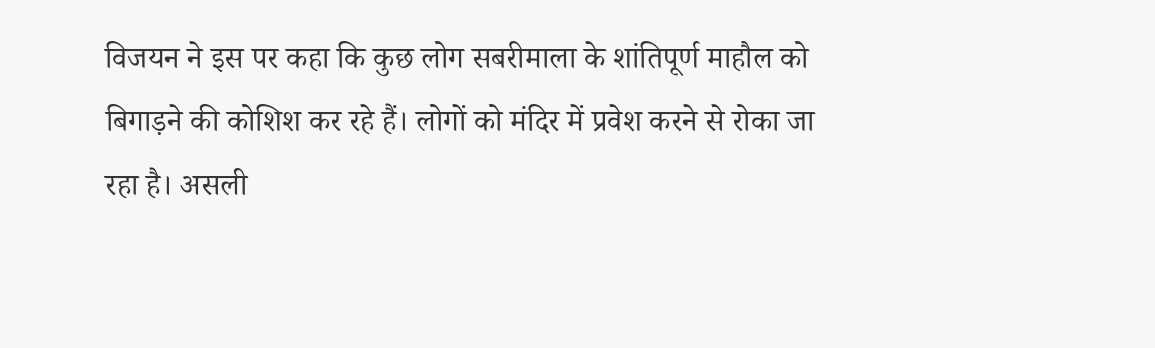विजयन ने इस पर कहा कि कुछ लोग सबरीमाला के शांतिपूर्ण माहौल को बिगाड़ने की कोशिश कर रहे हैं। लोगों को मंदिर में प्रवेश करने से रोका जा रहा है। असली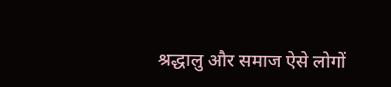श्रद्धालु और समाज ऐसे लोगों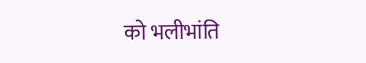को भलीभांति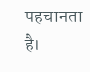पहचानता है।